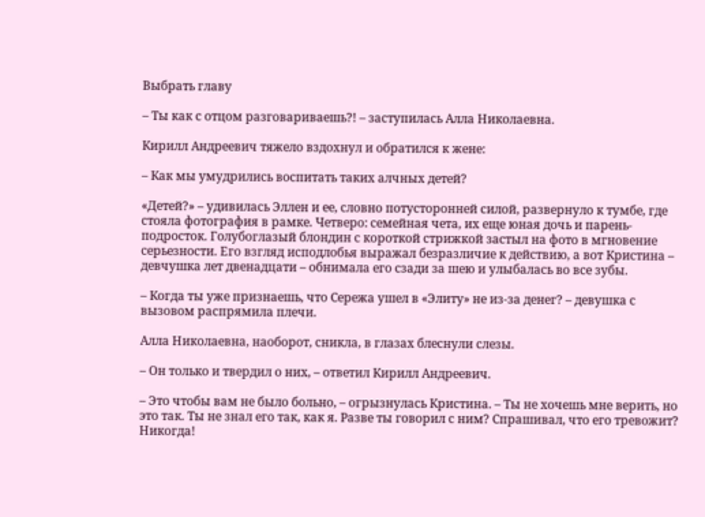Выбрать главу

– Ты как с отцом разговариваешь?! – заступилась Алла Николаевна.

Кирилл Андреевич тяжело вздохнул и обратился к жене:

– Как мы умудрились воспитать таких алчных детей?

«Детей?» – удивилась Эллен и ее, словно потусторонней силой, развернуло к тумбе, где стояла фотография в рамке. Четверо: семейная чета, их еще юная дочь и парень-подросток. Голубоглазый блондин с короткой стрижкой застыл на фото в мгновение серьезности. Его взгляд исподлобья выражал безразличие к действию, а вот Кристина – девчушка лет двенадцати – обнимала его сзади за шею и улыбалась во все зубы.

– Когда ты уже признаешь, что Сережа ушел в «Элиту» не из-за денег? – девушка с вызовом распрямила плечи.

Алла Николаевна, наоборот, сникла, в глазах блеснули слезы.

– Он только и твердил о них, – ответил Кирилл Андреевич.

– Это чтобы вам не было больно, – огрызнулась Кристина. – Ты не хочешь мне верить, но это так. Ты не знал его так, как я. Разве ты говорил с ним? Спрашивал, что его тревожит? Никогда!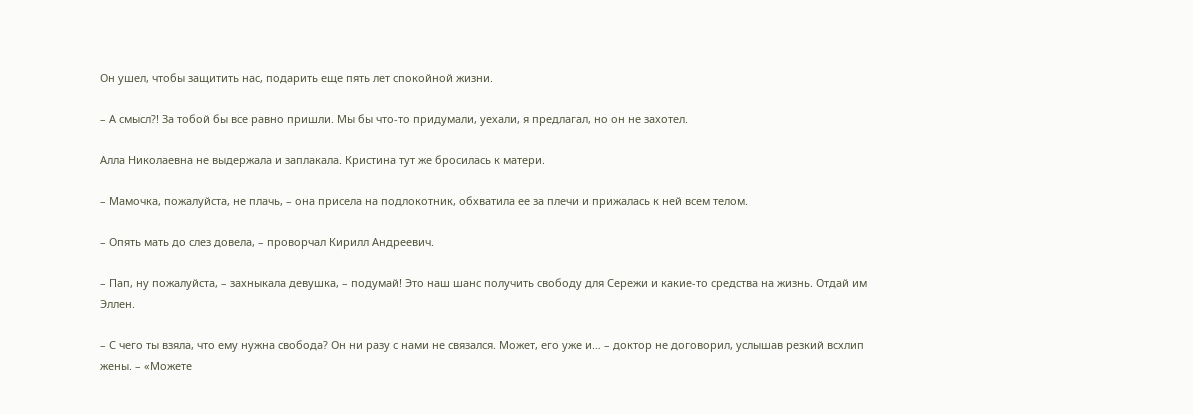Он ушел, чтобы защитить нас, подарить еще пять лет спокойной жизни.

– А смысл?! За тобой бы все равно пришли. Мы бы что-то придумали, уехали, я предлагал, но он не захотел.

Алла Николаевна не выдержала и заплакала. Кристина тут же бросилась к матери.

– Мамочка, пожалуйста, не плачь, – она присела на подлокотник, обхватила ее за плечи и прижалась к ней всем телом.

– Опять мать до слез довела, – проворчал Кирилл Андреевич.

– Пап, ну пожалуйста, – захныкала девушка, – подумай! Это наш шанс получить свободу для Сережи и какие-то средства на жизнь. Отдай им Эллен.

– С чего ты взяла, что ему нужна свобода? Он ни разу с нами не связался. Может, его уже и… – доктор не договорил, услышав резкий всхлип жены. – «Можете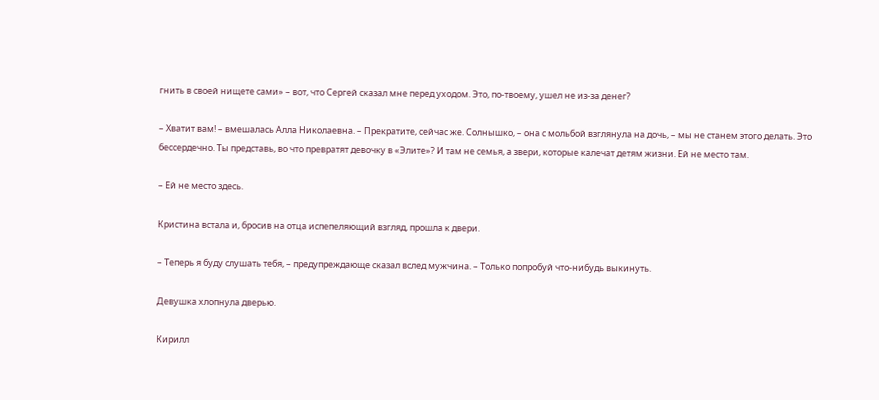гнить в своей нищете сами» – вот, что Сергей сказал мне перед уходом. Это, по-твоему, ушел не из-за денег?

– Хватит вам! – вмешалась Алла Николаевна. – Прекратите, сейчас же. Солнышко, – она с мольбой взглянула на дочь, – мы не станем этого делать. Это бессердечно. Ты представь, во что превратят девочку в «Элите»? И там не семья, а звери, которые калечат детям жизни. Ей не место там.

– Ей не место здесь.

Кристина встала и, бросив на отца испепеляющий взгляд, прошла к двери.

– Теперь я буду слушать тебя, – предупреждающе сказал вслед мужчина. – Только попробуй что-нибудь выкинуть.

Девушка хлопнула дверью.

Кирилл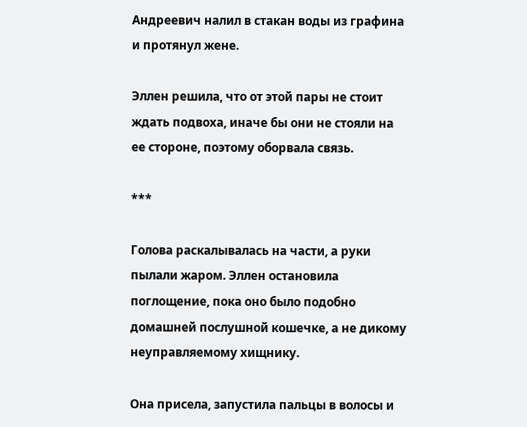Андреевич налил в стакан воды из графина и протянул жене.

Эллен решила, что от этой пары не стоит ждать подвоха, иначе бы они не стояли на ее стороне, поэтому оборвала связь.

***

Голова раскалывалась на части, а руки пылали жаром. Эллен остановила поглощение, пока оно было подобно домашней послушной кошечке, а не дикому неуправляемому хищнику.

Она присела, запустила пальцы в волосы и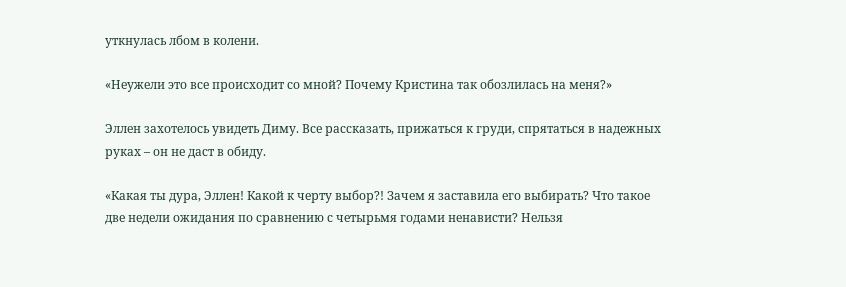уткнулась лбом в колени.

«Неужели это все происходит со мной? Почему Кристина так обозлилась на меня?»

Эллен захотелось увидеть Диму. Все рассказать, прижаться к груди, спрятаться в надежных руках – он не даст в обиду.

«Какая ты дура, Эллен! Какой к черту выбор?! Зачем я заставила его выбирать? Что такое две недели ожидания по сравнению с четырьмя годами ненависти? Нельзя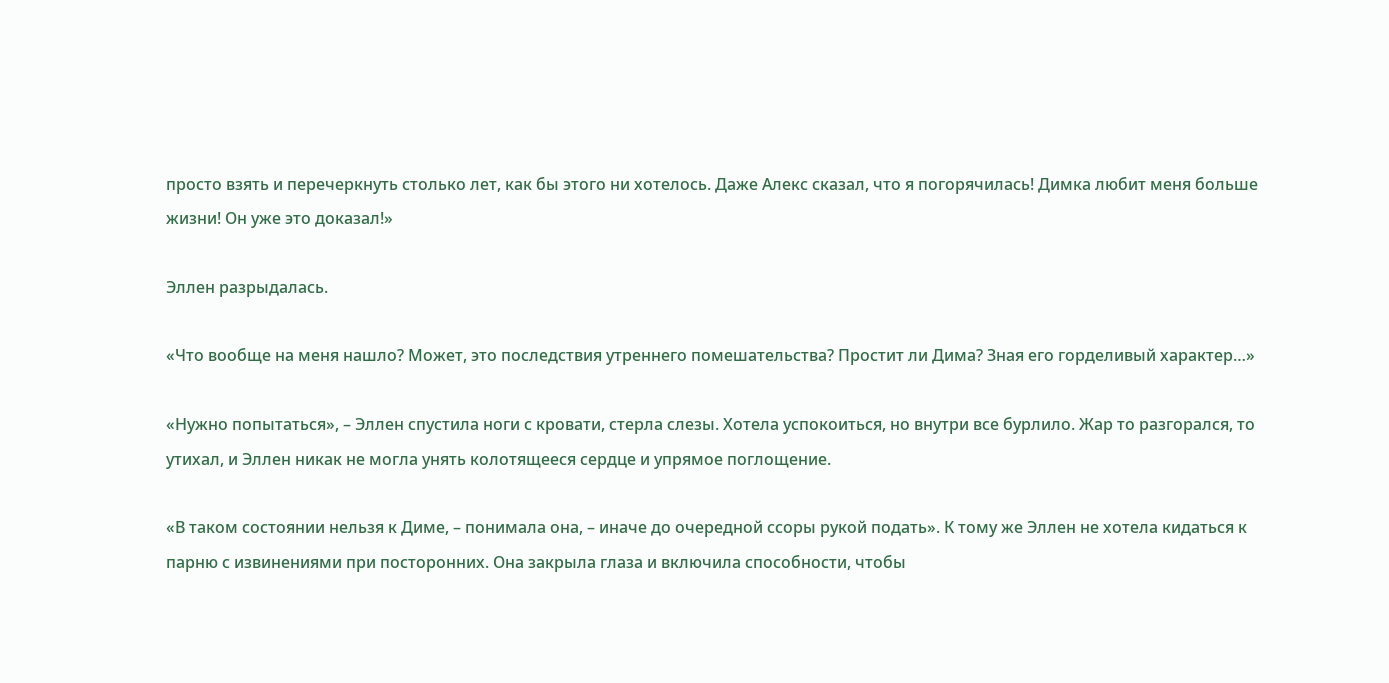просто взять и перечеркнуть столько лет, как бы этого ни хотелось. Даже Алекс сказал, что я погорячилась! Димка любит меня больше жизни! Он уже это доказал!»

Эллен разрыдалась.

«Что вообще на меня нашло? Может, это последствия утреннего помешательства? Простит ли Дима? Зная его горделивый характер…»

«Нужно попытаться», – Эллен спустила ноги с кровати, стерла слезы. Хотела успокоиться, но внутри все бурлило. Жар то разгорался, то утихал, и Эллен никак не могла унять колотящееся сердце и упрямое поглощение.

«В таком состоянии нельзя к Диме, – понимала она, – иначе до очередной ссоры рукой подать». К тому же Эллен не хотела кидаться к парню с извинениями при посторонних. Она закрыла глаза и включила способности, чтобы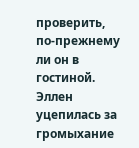проверить, по-прежнему ли он в гостиной. Эллен уцепилась за громыхание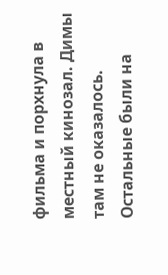фильма и порхнула в местный кинозал. Димы там не оказалось. Остальные были на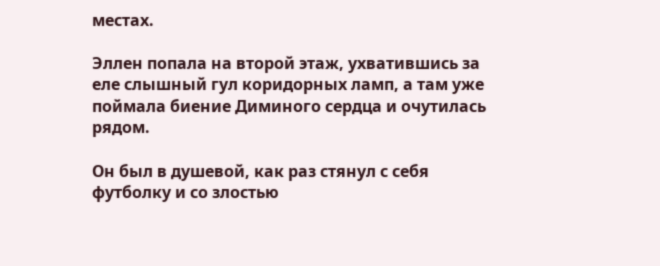местах.

Эллен попала на второй этаж, ухватившись за еле слышный гул коридорных ламп, а там уже поймала биение Диминого сердца и очутилась рядом.

Он был в душевой, как раз стянул с себя футболку и со злостью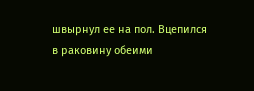швырнул ее на пол. Вцепился в раковину обеими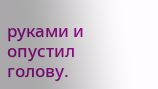руками и опустил голову.